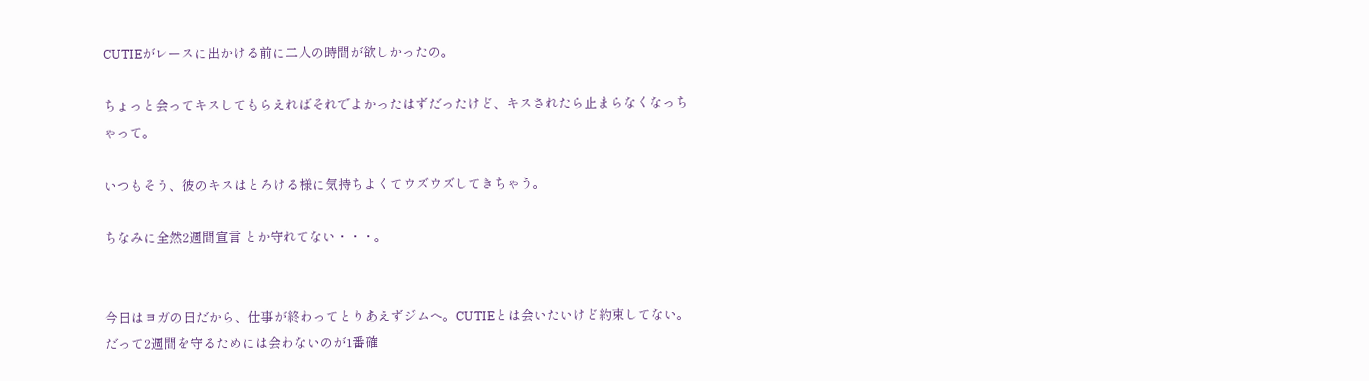CUTIEがレースに出かける前に二人の時間が欲しかったの。

ちょっと会ってキスしてもらえればそれでよかったはずだったけど、キスされたら止まらなくなっちゃって。

いつもそう、彼のキスはとろける様に気持ちよくてウズウズしてきちゃう。

ちなみに全然2週間宣言 とか守れてない・・・。


今日はヨガの日だから、仕事が終わってとりあえずジムへ。CUTIEとは会いたいけど約束してない。だって2週間を守るためには会わないのが1番確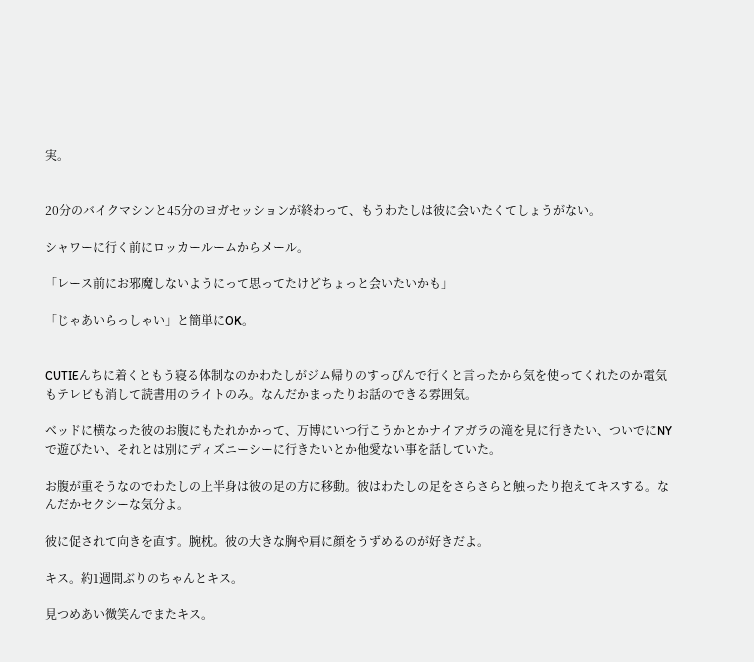実。


20分のバイクマシンと45分のヨガセッションが終わって、もうわたしは彼に会いたくてしょうがない。

シャワーに行く前にロッカールームからメール。

「レース前にお邪魔しないようにって思ってたけどちょっと会いたいかも」

「じゃあいらっしゃい」と簡単にOK。


CUTIEんちに着くともう寝る体制なのかわたしがジム帰りのすっぴんで行くと言ったから気を使ってくれたのか電気もテレビも消して読書用のライトのみ。なんだかまったりお話のできる雰囲気。

ベッドに横なった彼のお腹にもたれかかって、万博にいつ行こうかとかナイアガラの滝を見に行きたい、ついでにNYで遊びたい、それとは別にディズニーシーに行きたいとか他愛ない事を話していた。

お腹が重そうなのでわたしの上半身は彼の足の方に移動。彼はわたしの足をさらさらと触ったり抱えてキスする。なんだかセクシーな気分よ。

彼に促されて向きを直す。腕枕。彼の大きな胸や肩に顔をうずめるのが好きだよ。

キス。約1週間ぶりのちゃんとキス。

見つめあい微笑んでまたキス。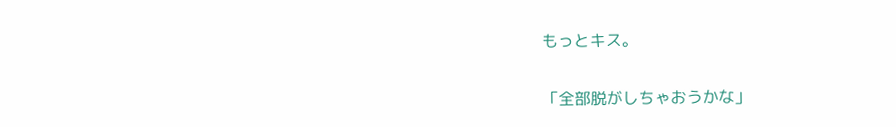もっとキス。


「全部脱がしちゃおうかな」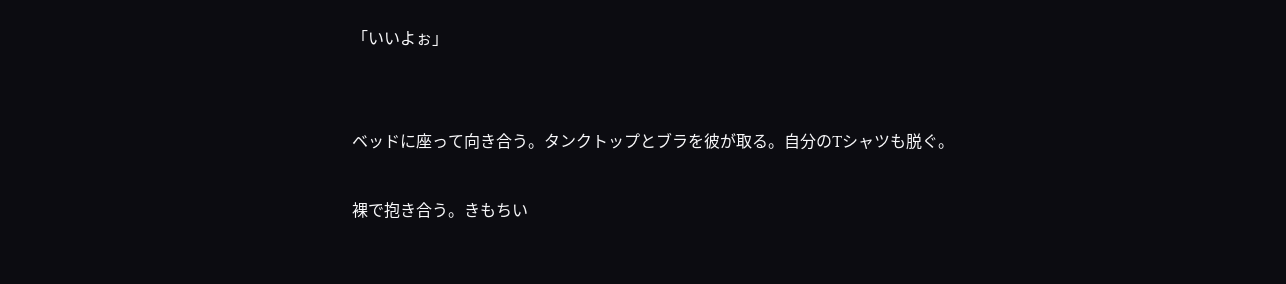「いいよぉ」


ベッドに座って向き合う。タンクトップとブラを彼が取る。自分のTシャツも脱ぐ。

裸で抱き合う。きもちい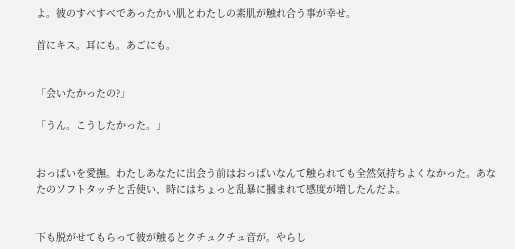よ。彼のすべすべであったかい肌とわたしの素肌が触れ合う事が幸せ。

首にキス。耳にも。あごにも。


「会いたかったの?」

「うん。こうしたかった。」


おっぱいを愛撫。わたしあなたに出会う前はおっぱいなんて触られても全然気持ちよくなかった。あなたのソフトタッチと舌使い、時にはちょっと乱暴に摑まれて感度が増したんだよ。


下も脱がせてもらって彼が触るとクチュクチュ音が。やらし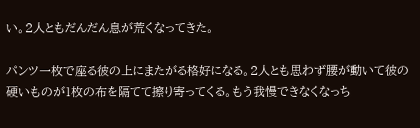い。2人ともだんだん息が荒くなってきた。

パンツ一枚で座る彼の上にまたがる格好になる。2人とも思わず腰が動いて彼の硬いものが1枚の布を隔てて擦り寄ってくる。もう我慢できなくなっち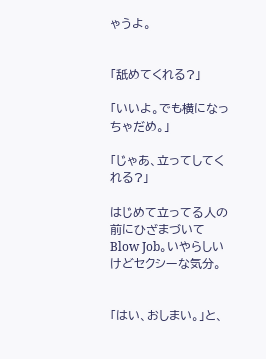ゃうよ。


「舐めてくれる?」

「いいよ。でも横になっちゃだめ。」

「じゃあ、立ってしてくれる?」

はじめて立ってる人の前にひざまづいてBlow Job。いやらしいけどセクシーな気分。


「はい、おしまい。」と、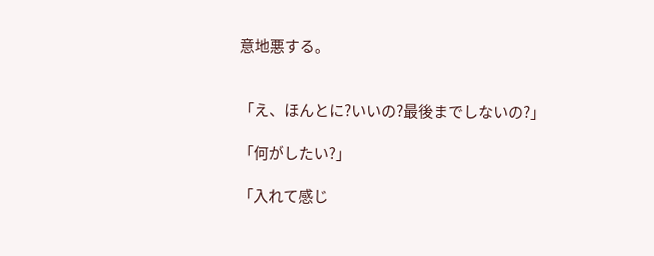意地悪する。


「え、ほんとに?いいの?最後までしないの?」

「何がしたい?」

「入れて感じ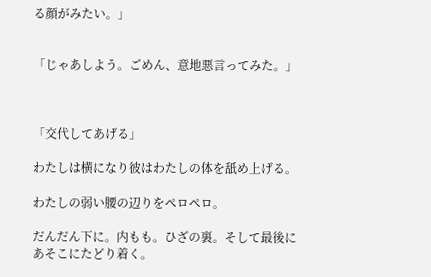る顔がみたい。」


「じゃあしよう。ごめん、意地悪言ってみた。」



「交代してあげる」

わたしは横になり彼はわたしの体を舐め上げる。

わたしの弱い腰の辺りをペロペロ。

だんだん下に。内もも。ひざの裏。そして最後にあそこにたどり着く。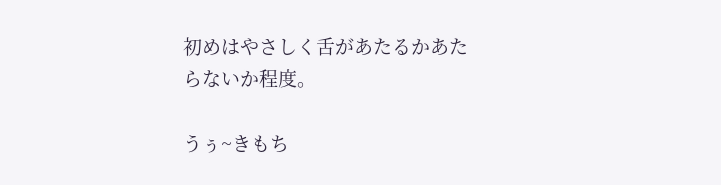初めはやさしく舌があたるかあたらないか程度。

うぅ~きもち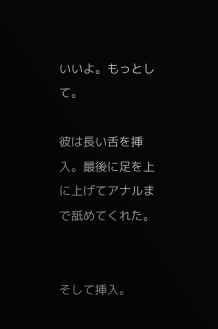いいよ。もっとして。

彼は長い舌を挿入。最後に足を上に上げてアナルまで舐めてくれた。


そして挿入。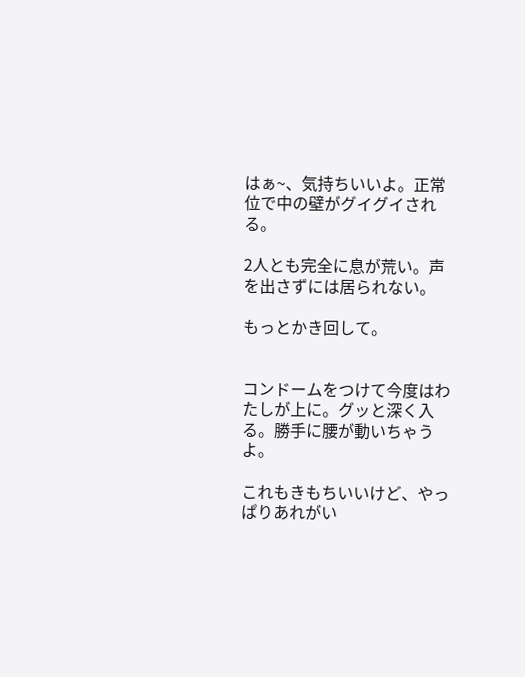はぁ~、気持ちいいよ。正常位で中の壁がグイグイされる。

2人とも完全に息が荒い。声を出さずには居られない。

もっとかき回して。


コンドームをつけて今度はわたしが上に。グッと深く入る。勝手に腰が動いちゃうよ。

これもきもちいいけど、やっぱりあれがい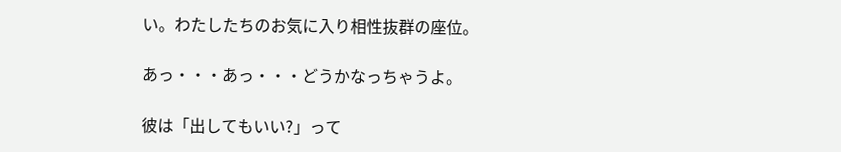い。わたしたちのお気に入り相性抜群の座位。

あっ・・・あっ・・・どうかなっちゃうよ。

彼は「出してもいい?」って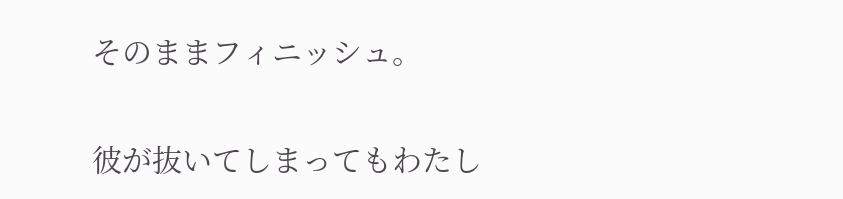そのままフィニッシュ。

彼が抜いてしまってもわたし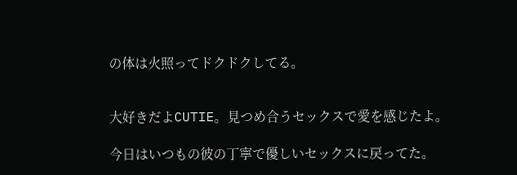の体は火照ってドクドクしてる。


大好きだよCUTIE。見つめ合うセックスで愛を感じたよ。

今日はいつもの彼の丁寧で優しいセックスに戻ってた。